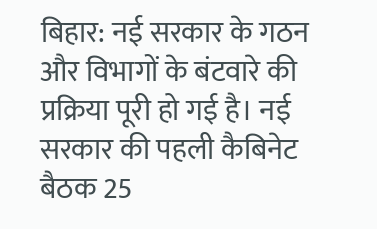बिहार: नई सरकार के गठन और विभागों के बंटवारे की प्रक्रिया पूरी हो गई है। नई सरकार की पहली कैबिनेट बैठक 25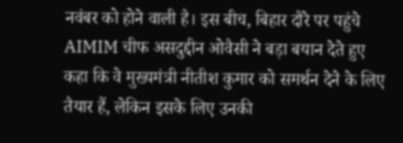नवंबर को होने वाली है। इस बीच, बिहार दौरे पर पहुंचे AIMIM चीफ असदुद्दीन ओवैसी ने बड़ा बयान देते हुए कहा कि वे मुख्यमंत्री नीतीश कुमार को समर्थन देने के लिए तैयार हैं, लेकिन इसके लिए उनकी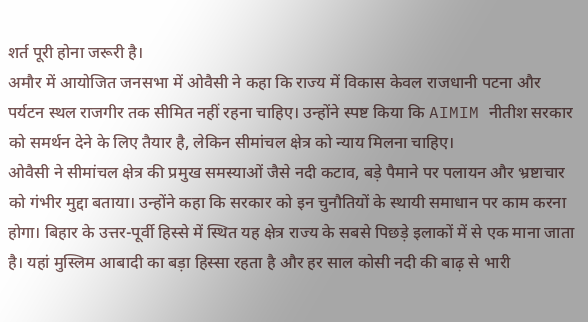शर्त पूरी होना जरूरी है।
अमौर में आयोजित जनसभा में ओवैसी ने कहा कि राज्य में विकास केवल राजधानी पटना और पर्यटन स्थल राजगीर तक सीमित नहीं रहना चाहिए। उन्होंने स्पष्ट किया कि AIMIM नीतीश सरकार को समर्थन देने के लिए तैयार है, लेकिन सीमांचल क्षेत्र को न्याय मिलना चाहिए।
ओवैसी ने सीमांचल क्षेत्र की प्रमुख समस्याओं जैसे नदी कटाव, बड़े पैमाने पर पलायन और भ्रष्टाचार को गंभीर मुद्दा बताया। उन्होंने कहा कि सरकार को इन चुनौतियों के स्थायी समाधान पर काम करना होगा। बिहार के उत्तर-पूर्वी हिस्से में स्थित यह क्षेत्र राज्य के सबसे पिछड़े इलाकों में से एक माना जाता है। यहां मुस्लिम आबादी का बड़ा हिस्सा रहता है और हर साल कोसी नदी की बाढ़ से भारी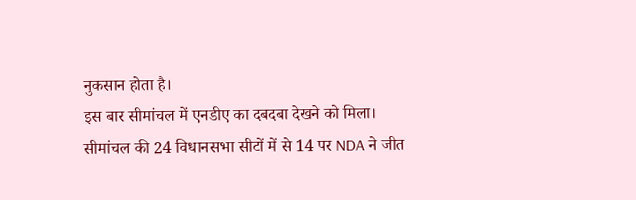नुकसान होता है।
इस बार सीमांचल में एनडीए का दबदबा देखने को मिला। सीमांचल की 24 विधानसभा सीटों में से 14 पर NDA ने जीत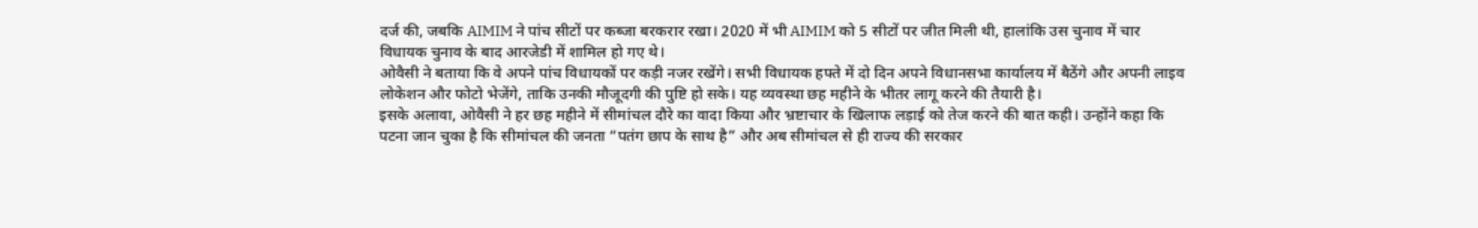दर्ज की, जबकि AIMIM ने पांच सीटों पर कब्जा बरकरार रखा। 2020 में भी AIMIM को 5 सीटों पर जीत मिली थी, हालांकि उस चुनाव में चार विधायक चुनाव के बाद आरजेडी में शामिल हो गए थे।
ओवैसी ने बताया कि वे अपने पांच विधायकों पर कड़ी नजर रखेंगे। सभी विधायक हफ्ते में दो दिन अपने विधानसभा कार्यालय में बैठेंगे और अपनी लाइव लोकेशन और फोटो भेजेंगे, ताकि उनकी मौजूदगी की पुष्टि हो सके। यह व्यवस्था छह महीने के भीतर लागू करने की तैयारी है।
इसके अलावा, ओवैसी ने हर छह महीने में सीमांचल दौरे का वादा किया और भ्रष्टाचार के खिलाफ लड़ाई को तेज करने की बात कही। उन्होंने कहा कि पटना जान चुका है कि सीमांचल की जनता “पतंग छाप के साथ है” और अब सीमांचल से ही राज्य की सरकार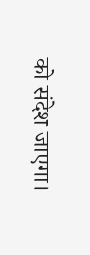को संदेश जाएगा।